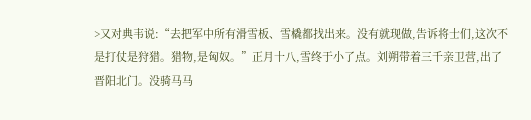>又对典韦说:“去把军中所有滑雪板、雪橇都找出来。没有就现做,告诉将士们,这次不是打仗是狩猎。猎物,是匈奴。”正月十八,雪终于小了点。刘朔带着三千亲卫营,出了晋阳北门。没骑马马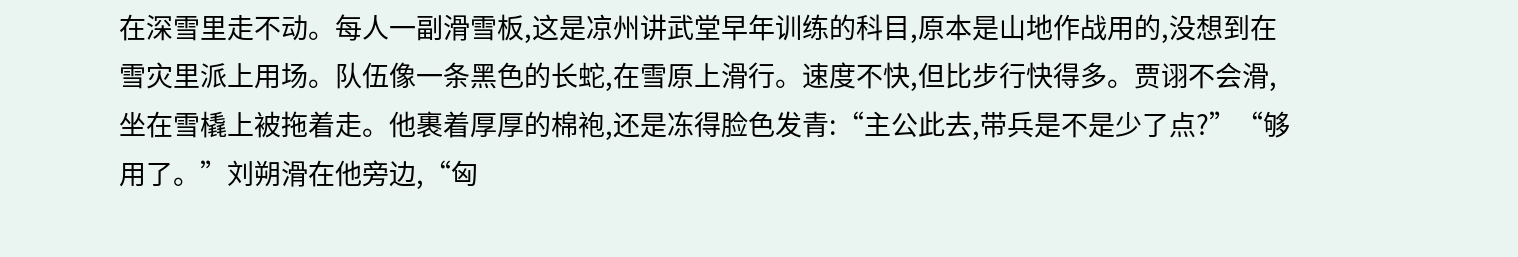在深雪里走不动。每人一副滑雪板,这是凉州讲武堂早年训练的科目,原本是山地作战用的,没想到在雪灾里派上用场。队伍像一条黑色的长蛇,在雪原上滑行。速度不快,但比步行快得多。贾诩不会滑,坐在雪橇上被拖着走。他裹着厚厚的棉袍,还是冻得脸色发青:“主公此去,带兵是不是少了点?”“够用了。”刘朔滑在他旁边,“匈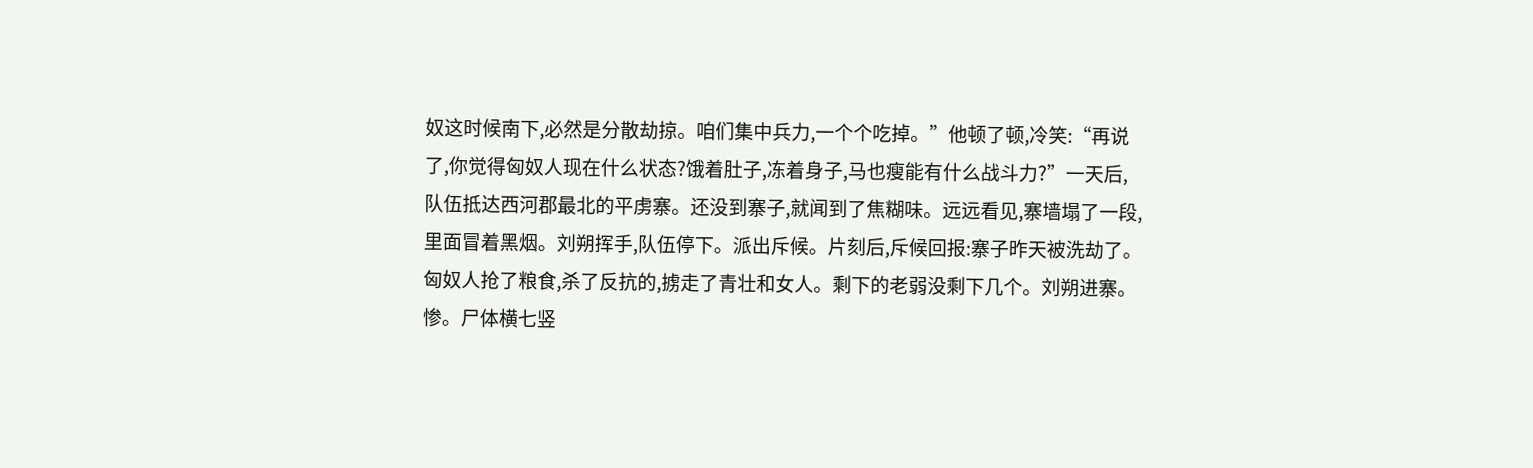奴这时候南下,必然是分散劫掠。咱们集中兵力,一个个吃掉。”他顿了顿,冷笑:“再说了,你觉得匈奴人现在什么状态?饿着肚子,冻着身子,马也瘦能有什么战斗力?”一天后,队伍抵达西河郡最北的平虏寨。还没到寨子,就闻到了焦糊味。远远看见,寨墙塌了一段,里面冒着黑烟。刘朔挥手,队伍停下。派出斥候。片刻后,斥候回报:寨子昨天被洗劫了。匈奴人抢了粮食,杀了反抗的,掳走了青壮和女人。剩下的老弱没剩下几个。刘朔进寨。惨。尸体横七竖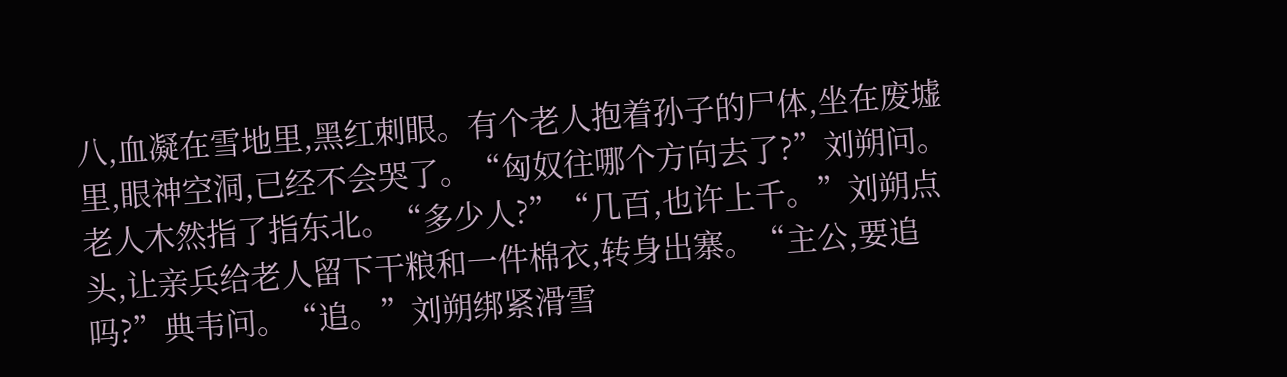八,血凝在雪地里,黑红刺眼。有个老人抱着孙子的尸体,坐在废墟里,眼神空洞,已经不会哭了。“匈奴往哪个方向去了?”刘朔问。老人木然指了指东北。“多少人?”“几百,也许上千。”刘朔点头,让亲兵给老人留下干粮和一件棉衣,转身出寨。“主公,要追吗?”典韦问。“追。”刘朔绑紧滑雪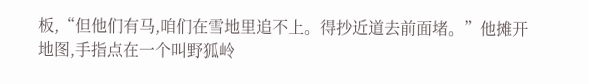板,“但他们有马,咱们在雪地里追不上。得抄近道去前面堵。”他摊开地图,手指点在一个叫野狐岭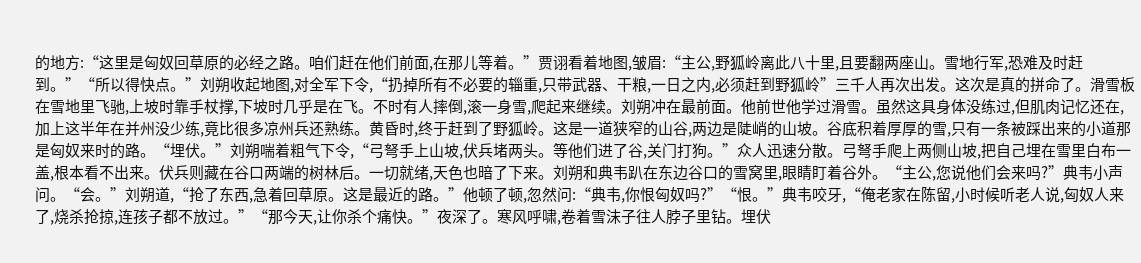的地方:“这里是匈奴回草原的必经之路。咱们赶在他们前面,在那儿等着。”贾诩看着地图,皱眉:“主公,野狐岭离此八十里,且要翻两座山。雪地行军,恐难及时赶到。”“所以得快点。”刘朔收起地图,对全军下令,“扔掉所有不必要的辎重,只带武器、干粮,一日之内,必须赶到野狐岭”三千人再次出发。这次是真的拼命了。滑雪板在雪地里飞驰,上坡时靠手杖撑,下坡时几乎是在飞。不时有人摔倒,滚一身雪,爬起来继续。刘朔冲在最前面。他前世他学过滑雪。虽然这具身体没练过,但肌肉记忆还在,加上这半年在并州没少练,竟比很多凉州兵还熟练。黄昏时,终于赶到了野狐岭。这是一道狭窄的山谷,两边是陡峭的山坡。谷底积着厚厚的雪,只有一条被踩出来的小道那是匈奴来时的路。“埋伏。”刘朔喘着粗气下令,“弓弩手上山坡,伏兵堵两头。等他们进了谷,关门打狗。”众人迅速分散。弓弩手爬上两侧山坡,把自己埋在雪里白布一盖,根本看不出来。伏兵则藏在谷口两端的树林后。一切就绪,天色也暗了下来。刘朔和典韦趴在东边谷口的雪窝里,眼睛盯着谷外。“主公,您说他们会来吗?”典韦小声问。“会。”刘朔道,“抢了东西,急着回草原。这是最近的路。”他顿了顿,忽然问:“典韦,你恨匈奴吗?”“恨。”典韦咬牙,“俺老家在陈留,小时候听老人说,匈奴人来了,烧杀抢掠,连孩子都不放过。”“那今天,让你杀个痛快。”夜深了。寒风呼啸,卷着雪沫子往人脖子里钻。埋伏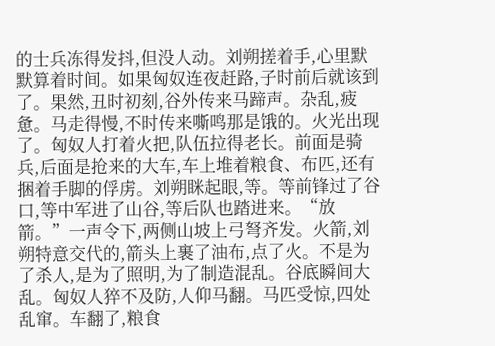的士兵冻得发抖,但没人动。刘朔搓着手,心里默默算着时间。如果匈奴连夜赶路,子时前后就该到了。果然,丑时初刻,谷外传来马蹄声。杂乱,疲惫。马走得慢,不时传来嘶鸣那是饿的。火光出现了。匈奴人打着火把,队伍拉得老长。前面是骑兵,后面是抢来的大车,车上堆着粮食、布匹,还有捆着手脚的俘虏。刘朔眯起眼,等。等前锋过了谷口,等中军进了山谷,等后队也踏进来。“放箭。”一声令下,两侧山坡上弓弩齐发。火箭,刘朔特意交代的,箭头上裹了油布,点了火。不是为了杀人,是为了照明,为了制造混乱。谷底瞬间大乱。匈奴人猝不及防,人仰马翻。马匹受惊,四处乱窜。车翻了,粮食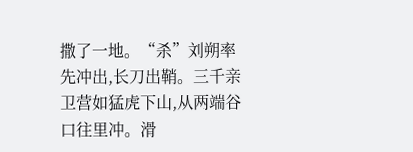撒了一地。“杀”刘朔率先冲出,长刀出鞘。三千亲卫营如猛虎下山,从两端谷口往里冲。滑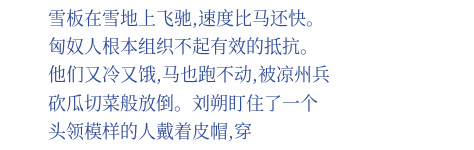雪板在雪地上飞驰,速度比马还快。匈奴人根本组织不起有效的抵抗。他们又冷又饿,马也跑不动,被凉州兵砍瓜切菜般放倒。刘朔盯住了一个头领模样的人戴着皮帽,穿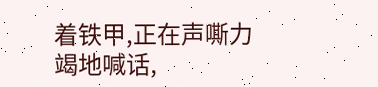着铁甲,正在声嘶力竭地喊话,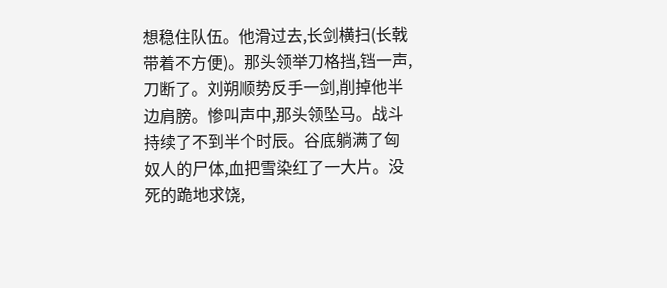想稳住队伍。他滑过去,长剑横扫(长戟带着不方便)。那头领举刀格挡,铛一声,刀断了。刘朔顺势反手一剑,削掉他半边肩膀。惨叫声中,那头领坠马。战斗持续了不到半个时辰。谷底躺满了匈奴人的尸体,血把雪染红了一大片。没死的跪地求饶,